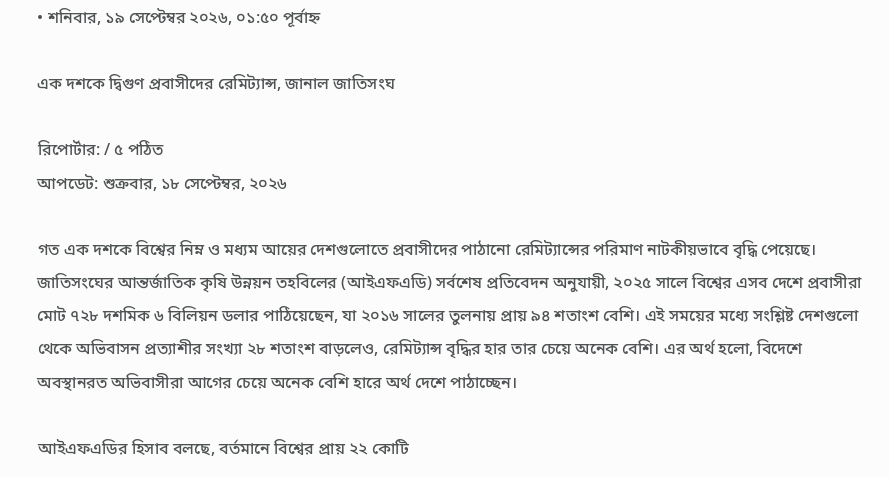• শনিবার, ১৯ সেপ্টেম্বর ২০২৬, ০১:৫০ পূর্বাহ্ন

এক দশকে দ্বিগুণ প্রবাসীদের রেমিট্যান্স, জানাল জাতিসংঘ

রিপোর্টার: / ৫ পঠিত
আপডেট: শুক্রবার, ১৮ সেপ্টেম্বর, ২০২৬

গত এক দশকে বিশ্বের নিম্ন ও মধ্যম আয়ের দেশগুলোতে প্রবাসীদের পাঠানো রেমিট্যান্সের পরিমাণ নাটকীয়ভাবে বৃদ্ধি পেয়েছে। জাতিসংঘের আন্তর্জাতিক কৃষি উন্নয়ন তহবিলের (আইএফএডি) সর্বশেষ প্রতিবেদন অনুযায়ী, ২০২৫ সালে বিশ্বের এসব দেশে প্রবাসীরা মোট ৭২৮ দশমিক ৬ বিলিয়ন ডলার পাঠিয়েছেন, যা ২০১৬ সালের তুলনায় প্রায় ৯৪ শতাংশ বেশি। এই সময়ের মধ্যে সংশ্লিষ্ট দেশগুলো থেকে অভিবাসন প্রত্যাশীর সংখ্যা ২৮ শতাংশ বাড়লেও, রেমিট্যান্স বৃদ্ধির হার তার চেয়ে অনেক বেশি। এর অর্থ হলো, বিদেশে অবস্থানরত অভিবাসীরা আগের চেয়ে অনেক বেশি হারে অর্থ দেশে পাঠাচ্ছেন।

আইএফএডির হিসাব বলছে, বর্তমানে বিশ্বের প্রায় ২২ কোটি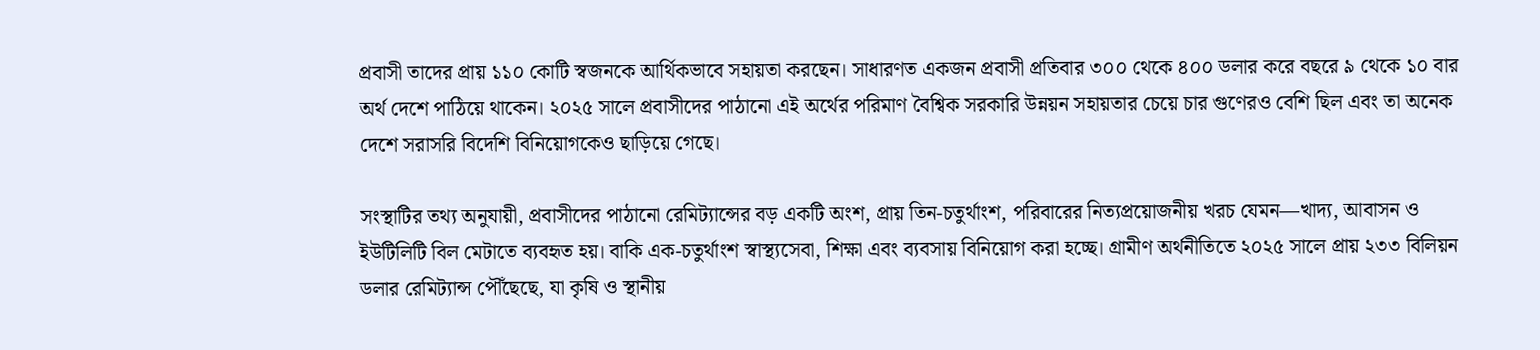প্রবাসী তাদের প্রায় ১১০ কোটি স্বজনকে আর্থিকভাবে সহায়তা করছেন। সাধারণত একজন প্রবাসী প্রতিবার ৩০০ থেকে ৪০০ ডলার করে বছরে ৯ থেকে ১০ বার অর্থ দেশে পাঠিয়ে থাকেন। ২০২৫ সালে প্রবাসীদের পাঠানো এই অর্থের পরিমাণ বৈশ্বিক সরকারি উন্নয়ন সহায়তার চেয়ে চার গুণেরও বেশি ছিল এবং তা অনেক দেশে সরাসরি বিদেশি বিনিয়োগকেও ছাড়িয়ে গেছে।

সংস্থাটির তথ্য অনুযায়ী, প্রবাসীদের পাঠানো রেমিট্যান্সের বড় একটি অংশ, প্রায় তিন-চতুর্থাংশ, পরিবারের নিত্যপ্রয়োজনীয় খরচ যেমন—খাদ্য, আবাসন ও ইউটিলিটি বিল মেটাতে ব্যবহৃত হয়। বাকি এক-চতুর্থাংশ স্বাস্থ্যসেবা, শিক্ষা এবং ব্যবসায় বিনিয়োগ করা হচ্ছে। গ্রামীণ অর্থনীতিতে ২০২৫ সালে প্রায় ২৩৩ বিলিয়ন ডলার রেমিট্যান্স পৌঁছেছে, যা কৃষি ও স্থানীয়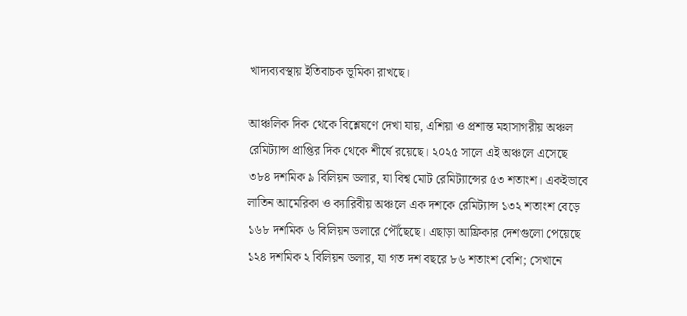খাদ্যব্যবস্থায় ইতিবাচক ভূমিকা রাখছে।

আঞ্চলিক দিক থেকে বিশ্লেষণে দেখা যায়, এশিয়া ও প্রশান্ত মহাসাগরীয় অঞ্চল রেমিট্যান্স প্রাপ্তির দিক থেকে শীর্ষে রয়েছে। ২০২৫ সালে এই অঞ্চলে এসেছে ৩৮৪ দশমিক ৯ বিলিয়ন ডলার, যা বিশ্ব মোট রেমিট্যান্সের ৫৩ শতাংশ। একইভাবে লাতিন আমেরিকা ও ক্যারিবীয় অঞ্চলে এক দশকে রেমিট্যান্স ১৩২ শতাংশ বেড়ে ১৬৮ দশমিক ৬ বিলিয়ন ডলারে পৌঁছেছে। এছাড়া আফ্রিকার দেশগুলো পেয়েছে ১২৪ দশমিক ২ বিলিয়ন ডলার, যা গত দশ বছরে ৮৬ শতাংশ বেশি; সেখানে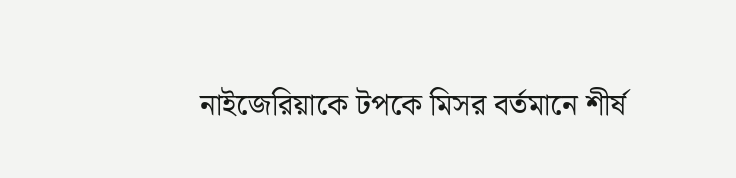নাইজেরিয়াকে টপকে মিসর বর্তমানে শীর্ষ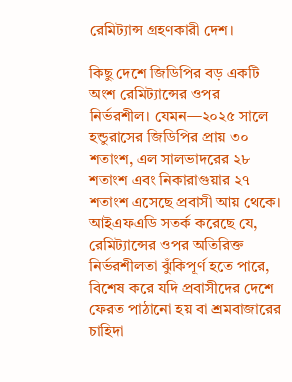রেমিট্যান্স গ্রহণকারী দেশ।

কিছু দেশে জিডিপির বড় একটি অংশ রেমিট্যান্সের ওপর নির্ভরশীল। যেমন—২০২৫ সালে হন্ডুরাসের জিডিপির প্রায় ৩০ শতাংশ, এল সালভাদরের ২৮ শতাংশ এবং নিকারাগুয়ার ২৭ শতাংশ এসেছে প্রবাসী আয় থেকে। আইএফএডি সতর্ক করেছে যে, রেমিট্যান্সের ওপর অতিরিক্ত নির্ভরশীলতা ঝুঁকিপূর্ণ হতে পারে, বিশেষ করে যদি প্রবাসীদের দেশে ফেরত পাঠানো হয় বা শ্রমবাজারের চাহিদা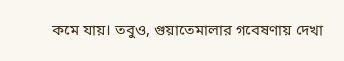কমে যায়। তবুও, গুয়াতেমালার গবেষণায় দেখা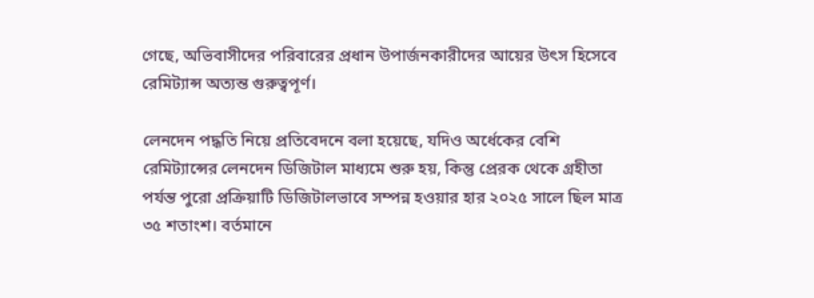গেছে, অভিবাসীদের পরিবারের প্রধান উপার্জনকারীদের আয়ের উৎস হিসেবে রেমিট্যান্স অত্যন্ত গুরুত্বপূর্ণ।

লেনদেন পদ্ধতি নিয়ে প্রতিবেদনে বলা হয়েছে, যদিও অর্ধেকের বেশি রেমিট্যান্সের লেনদেন ডিজিটাল মাধ্যমে শুরু হয়, কিন্তু প্রেরক থেকে গ্রহীতা পর্যন্ত পুরো প্রক্রিয়াটি ডিজিটালভাবে সম্পন্ন হওয়ার হার ২০২৫ সালে ছিল মাত্র ৩৫ শতাংশ। বর্তমানে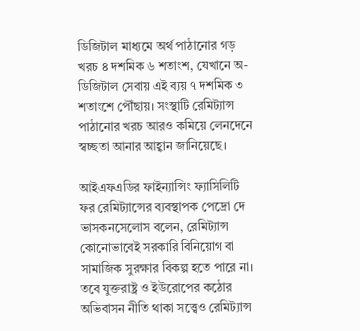ডিজিটাল মাধ্যমে অর্থ পাঠানোর গড় খরচ ৪ দশমিক ৬ শতাংশ, যেখানে অ-ডিজিটাল সেবায় এই ব্যয় ৭ দশমিক ৩ শতাংশে পৌঁছায়। সংস্থাটি রেমিট্যান্স পাঠানোর খরচ আরও কমিয়ে লেনদেনে স্বচ্ছতা আনার আহ্বান জানিয়েছে।

আইএফএডির ফাইন্যান্সিং ফ্যাসিলিটি ফর রেমিট্যান্সের ব্যবস্থাপক পেদ্রো দে ভাসকনসেলোস বলেন, রেমিট্যান্স কোনোভাবেই সরকারি বিনিয়োগ বা সামাজিক সুরক্ষার বিকল্প হতে পারে না। তবে যুক্তরাষ্ট্র ও ইউরোপের কঠোর অভিবাসন নীতি থাকা সত্ত্বেও রেমিট্যান্স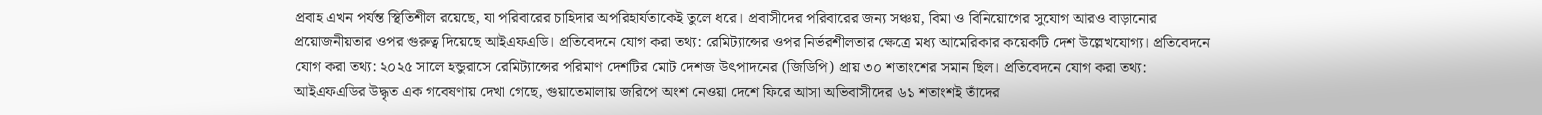প্রবাহ এখন পর্যন্ত স্থিতিশীল রয়েছে, যা পরিবারের চাহিদার অপরিহার্যতাকেই তুলে ধরে। প্রবাসীদের পরিবারের জন্য সঞ্চয়, বিমা ও বিনিয়োগের সুযোগ আরও বাড়ানোর প্রয়োজনীয়তার ওপর গুরুত্ব দিয়েছে আইএফএডি। প্রতিবেদনে যোগ করা তথ্য: রেমিট্যান্সের ওপর নির্ভরশীলতার ক্ষেত্রে মধ্য আমেরিকার কয়েকটি দেশ উল্লেখযোগ্য। প্রতিবেদনে যোগ করা তথ্য: ২০২৫ সালে হন্ডুরাসে রেমিট্যান্সের পরিমাণ দেশটির মোট দেশজ উৎপাদনের (জিডিপি) প্রায় ৩০ শতাংশের সমান ছিল। প্রতিবেদনে যোগ করা তথ্য: আইএফএডির উদ্ধৃত এক গবেষণায় দেখা গেছে, গুয়াতেমালায় জরিপে অংশ নেওয়া দেশে ফিরে আসা অভিবাসীদের ৬১ শতাংশই তাঁদের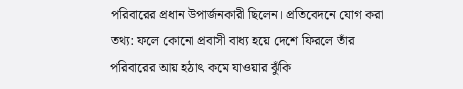পরিবারের প্রধান উপার্জনকারী ছিলেন। প্রতিবেদনে যোগ করা তথ্য: ফলে কোনো প্রবাসী বাধ্য হয়ে দেশে ফিরলে তাঁর পরিবারের আয় হঠাৎ কমে যাওয়ার ঝুঁকি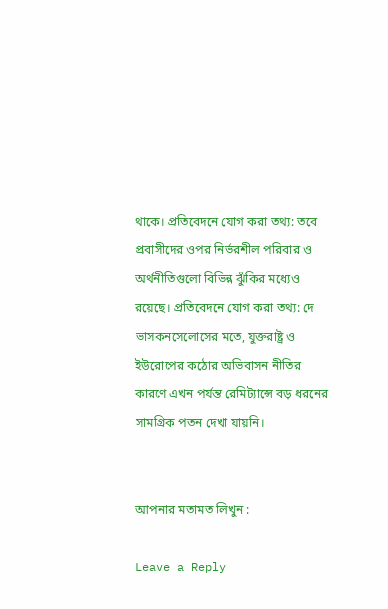থাকে। প্রতিবেদনে যোগ করা তথ্য: তবে প্রবাসীদের ওপর নির্ভরশীল পরিবার ও অর্থনীতিগুলো বিভিন্ন ঝুঁকির মধ্যেও রয়েছে। প্রতিবেদনে যোগ করা তথ্য: দে ভাসকনসেলোসের মতে, যুক্তরাষ্ট্র ও ইউরোপের কঠোর অভিবাসন নীতির কারণে এখন পর্যন্ত রেমিট্যান্সে বড় ধরনের সামগ্রিক পতন দেখা যায়নি।


আপনার মতামত লিখুন :

Leave a Reply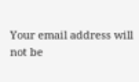Your email address will not be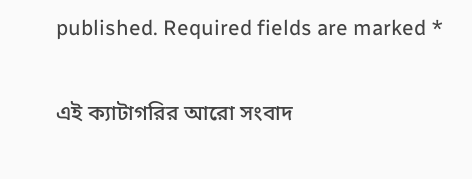published. Required fields are marked *

এই ক্যাটাগরির আরো সংবাদ